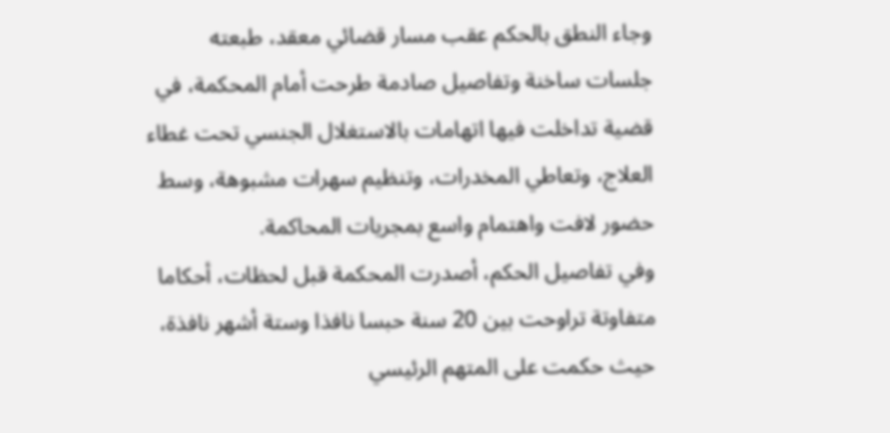وجاء النطق بالحكم عقب مسار قضائي معقد، طبعته جلسات ساخنة وتفاصيل صادمة طرحت أمام المحكمة، في قضية تداخلت فيها اتهامات بالاستغلال الجنسي تحت غطاء العلاج، وتعاطي المخدرات، وتنظيم سهرات مشبوهة، وسط حضور لافت واهتمام واسع بمجريات المحاكمة.
وفي تفاصيل الحكم، أصدرت المحكمة قبل لحظات، أحكاما متفاوتة تراوحت بين 20 سنة حبسا نافذا وستة أشهر نافذة، حيث حكمت على المتهم الرئيسي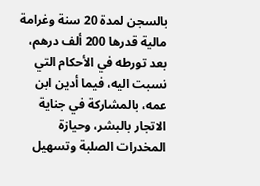بالسجن لمدة 20 سنة وغرامة مالية قدرها 200 ألف درهم، بعد تورطه في الأحكام التي نسبت اليه، فيما أدين ابن عمه، بالمشاركة في جناية الاتجار بالبشر، وحيازة المخدرات الصلبة وتسهيل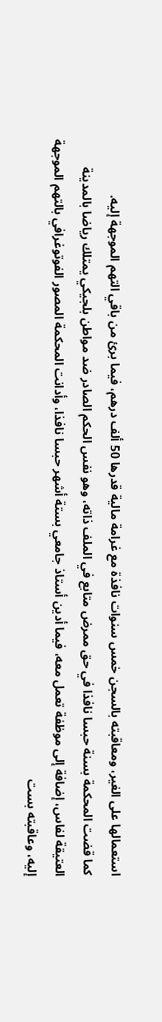استعمالها على الغير، ومعاقبته بالسجن خمس سنوات نافذة مع غرامة مالية قدرها 50 ألف درهم، فيما برئ من باقي التهم الموجهة إليه.
كما قضت المحكمة بسنة حبسا نافذا في حق ممرض متابع في الملف ذاته، وهو نفس الحكم الصادر ضد مواطن بلجيكي يمتلك رياضا بالمدينة العتيقة لفاس، إضافة إلى موظفة تعمل معه، فيما أدين أستاذ جامعي بستة أشهر حبسا نافذا، وأدانت المحكمة المصور الفوتوغرافي بالتهم الموجهة إليه، وعاقبته بست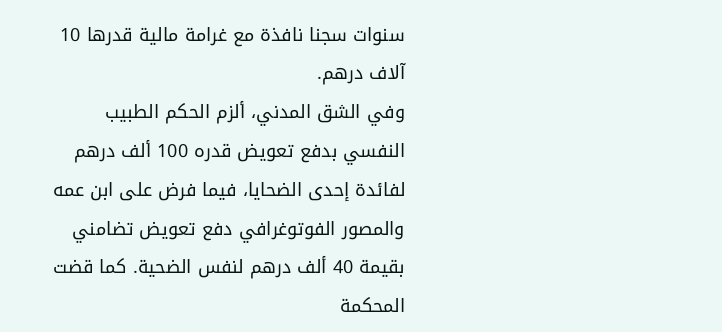سنوات سجنا نافذة مع غرامة مالية قدرها 10 آلاف درهم.
وفي الشق المدني، ألزم الحكم الطبيب النفسي بدفع تعويض قدره 100 ألف درهم لفائدة إحدى الضحايا، فيما فرض على ابن عمه والمصور الفوتوغرافي دفع تعويض تضامني بقيمة 40 ألف درهم لنفس الضحية. كما قضت المحكمة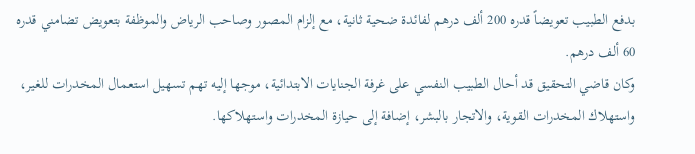بدفع الطبيب تعويضاً قدره 200 ألف درهم لفائدة ضحية ثانية، مع إلزام المصور وصاحب الرياض والموظفة بتعويض تضامني قدره 60 ألف درهم.
وكان قاضي التحقيق قد أحال الطبيب النفسي على غرفة الجنايات الابتدائية، موجها إليه تهم تسهيل استعمال المخدرات للغير، واستهلاك المخدرات القوية، والاتجار بالبشر، إضافة إلى حيازة المخدرات واستهلاكها.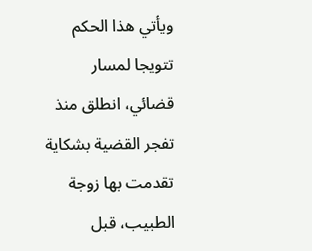ويأتي هذا الحكم تتويجا لمسار قضائي، انطلق منذ تفجر القضية بشكاية تقدمت بها زوجة الطبيب، قبل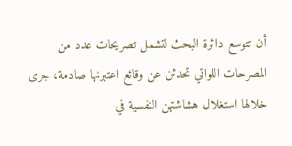أن تتوسع دائرة البحث لتشمل تصريحات عدد من المصرحات اللواتي تحدثن عن وقائع اعتبرنها صادمة، جرى خلالها استغلال هشاشتهن النفسية في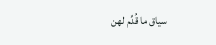سياق ما قُدِّم لهن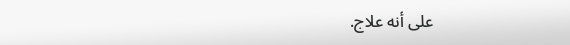على أنه علاج.